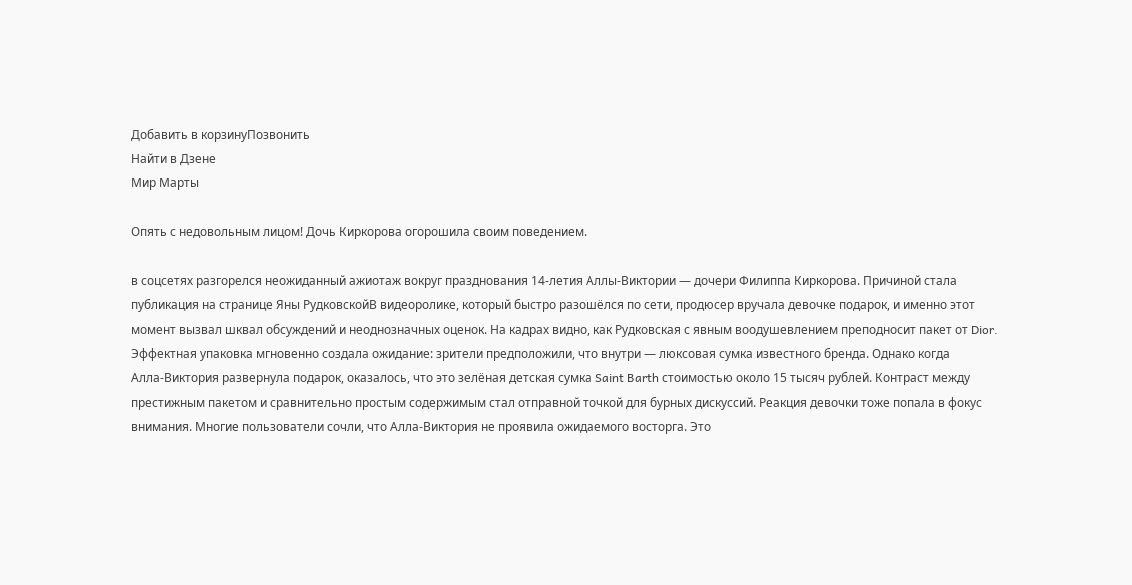Добавить в корзинуПозвонить
Найти в Дзене
Мир Марты

Опять с недовольным лицом! Дочь Киркорова огорошила своим поведением.

в соцсетях разгорелся неожиданный ажиотаж вокруг празднования 14‑летия Аллы‑Виктории — дочери Филиппа Киркорова. Причиной стала публикация на странице Яны РудковскойВ видеоролике, который быстро разошёлся по сети, продюсер вручала девочке подарок, и именно этот момент вызвал шквал обсуждений и неоднозначных оценок. На кадрах видно, как Рудковская с явным воодушевлением преподносит пакет от Dior. Эффектная упаковка мгновенно создала ожидание: зрители предположили, что внутри — люксовая сумка известного бренда. Однако когда Алла‑Виктория развернула подарок, оказалось, что это зелёная детская сумка Saint Barth стоимостью около 15 тысяч рублей. Контраст между престижным пакетом и сравнительно простым содержимым стал отправной точкой для бурных дискуссий. Реакция девочки тоже попала в фокус внимания. Многие пользователи сочли, что Алла‑Виктория не проявила ожидаемого восторга. Это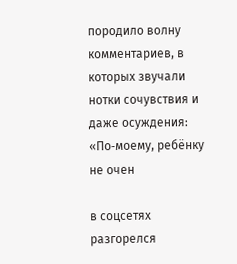породило волну комментариев, в которых звучали нотки сочувствия и даже осуждения: «По‑моему, ребёнку не очен

в соцсетях разгорелся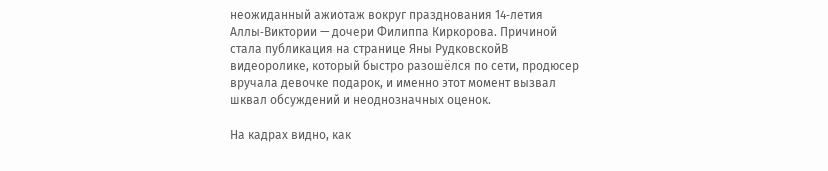неожиданный ажиотаж вокруг празднования 14‑летия Аллы‑Виктории — дочери Филиппа Киркорова. Причиной стала публикация на странице Яны РудковскойВ видеоролике, который быстро разошёлся по сети, продюсер вручала девочке подарок, и именно этот момент вызвал шквал обсуждений и неоднозначных оценок.

На кадрах видно, как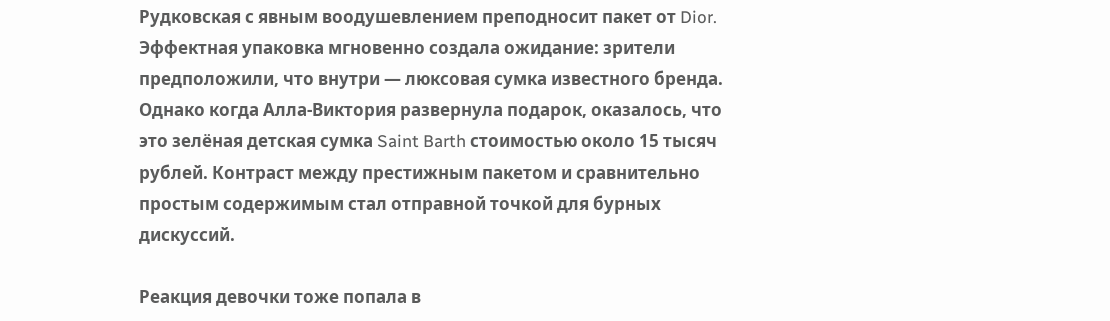Рудковская с явным воодушевлением преподносит пакет от Dior. Эффектная упаковка мгновенно создала ожидание: зрители предположили, что внутри — люксовая сумка известного бренда. Однако когда Алла‑Виктория развернула подарок, оказалось, что это зелёная детская сумка Saint Barth стоимостью около 15 тысяч рублей. Контраст между престижным пакетом и сравнительно простым содержимым стал отправной точкой для бурных дискуссий.

Реакция девочки тоже попала в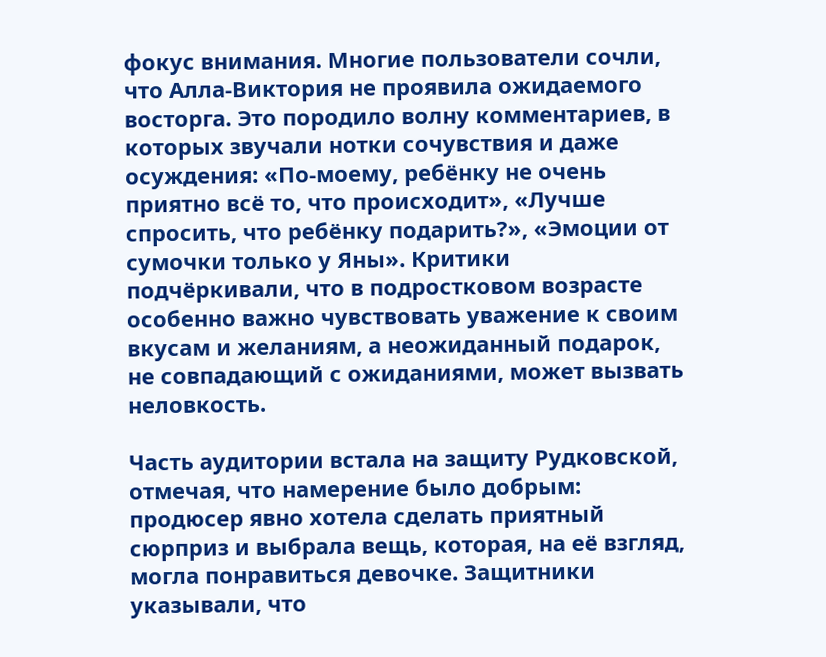фокус внимания. Многие пользователи сочли, что Алла‑Виктория не проявила ожидаемого восторга. Это породило волну комментариев, в которых звучали нотки сочувствия и даже осуждения: «По‑моему, ребёнку не очень приятно всё то, что происходит», «Лучше спросить, что ребёнку подарить?», «Эмоции от сумочки только у Яны». Критики подчёркивали, что в подростковом возрасте особенно важно чувствовать уважение к своим вкусам и желаниям, а неожиданный подарок, не совпадающий с ожиданиями, может вызвать неловкость.

Часть аудитории встала на защиту Рудковской, отмечая, что намерение было добрым: продюсер явно хотела сделать приятный сюрприз и выбрала вещь, которая, на её взгляд, могла понравиться девочке. Защитники указывали, что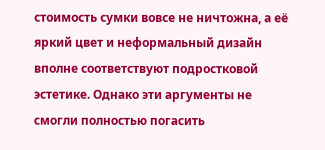стоимость сумки вовсе не ничтожна, а её яркий цвет и неформальный дизайн вполне соответствуют подростковой эстетике. Однако эти аргументы не смогли полностью погасить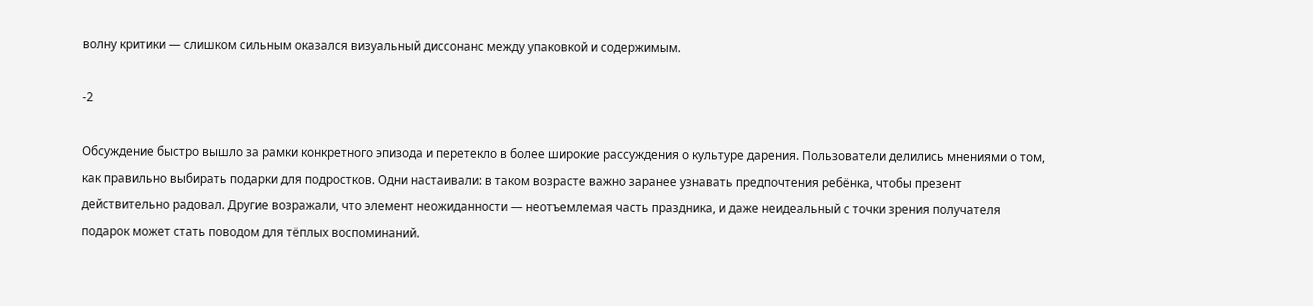волну критики — слишком сильным оказался визуальный диссонанс между упаковкой и содержимым.

-2

Обсуждение быстро вышло за рамки конкретного эпизода и перетекло в более широкие рассуждения о культуре дарения. Пользователи делились мнениями о том, как правильно выбирать подарки для подростков. Одни настаивали: в таком возрасте важно заранее узнавать предпочтения ребёнка, чтобы презент действительно радовал. Другие возражали, что элемент неожиданности — неотъемлемая часть праздника, и даже неидеальный с точки зрения получателя подарок может стать поводом для тёплых воспоминаний.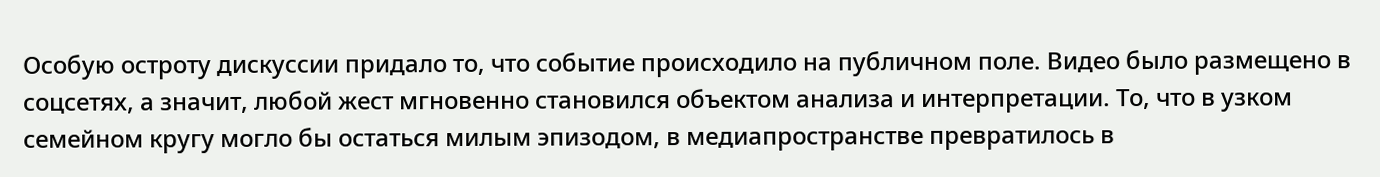Особую остроту дискуссии придало то, что событие происходило на публичном поле. Видео было размещено в соцсетях, а значит, любой жест мгновенно становился объектом анализа и интерпретации. То, что в узком семейном кругу могло бы остаться милым эпизодом, в медиапространстве превратилось в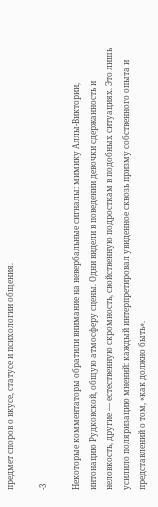предмет споров о вкусе, статусе и психологии общения.

-3

Некоторые комментаторы обратили внимание на невербальные сигналы: мимику Аллы‑Виктории, интонацию Рудковской, общую атмосферу сцены. Одни видели в поведении девочки сдержанность и неловкость, другие — естественную скромность, свойственную подросткам в подобных ситуациях. Это лишь усилило поляризацию мнений: каждый интерпретировал увиденное сквозь призму собственного опыта и представлений о том, «как должно быть».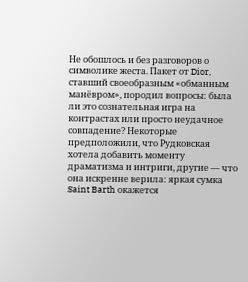Не обошлось и без разговоров о символике жеста. Пакет от Dior, ставший своеобразным «обманным манёвром», породил вопросы: была ли это сознательная игра на контрастах или просто неудачное совпадение? Некоторые предположили, что Рудковская хотела добавить моменту драматизма и интриги, другие — что она искренне верила: яркая сумка Saint Barth окажется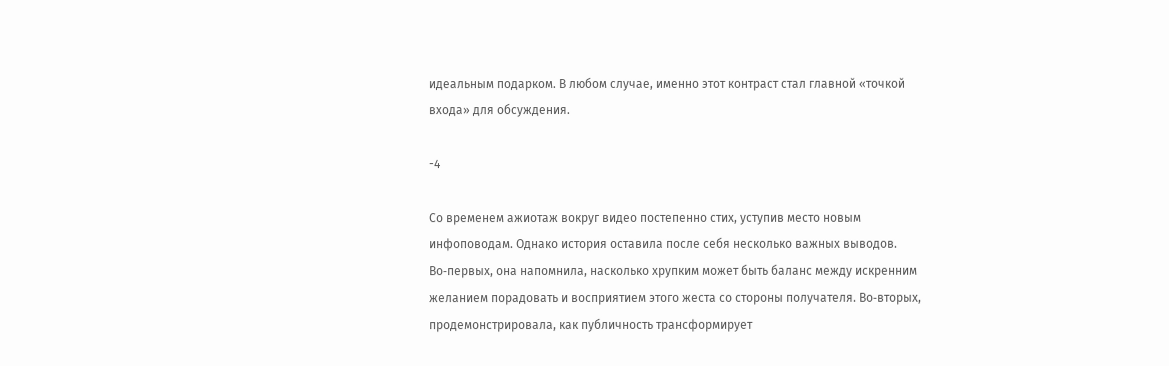идеальным подарком. В любом случае, именно этот контраст стал главной «точкой входа» для обсуждения.

-4

Со временем ажиотаж вокруг видео постепенно стих, уступив место новым инфоповодам. Однако история оставила после себя несколько важных выводов. Во‑первых, она напомнила, насколько хрупким может быть баланс между искренним желанием порадовать и восприятием этого жеста со стороны получателя. Во‑вторых, продемонстрировала, как публичность трансформирует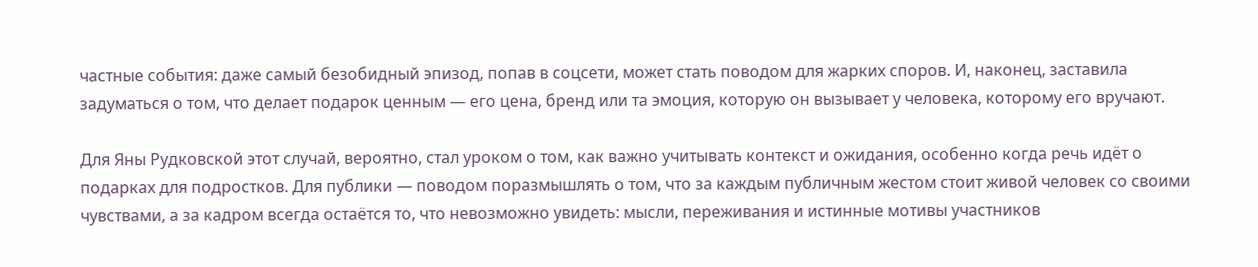частные события: даже самый безобидный эпизод, попав в соцсети, может стать поводом для жарких споров. И, наконец, заставила задуматься о том, что делает подарок ценным — его цена, бренд или та эмоция, которую он вызывает у человека, которому его вручают.

Для Яны Рудковской этот случай, вероятно, стал уроком о том, как важно учитывать контекст и ожидания, особенно когда речь идёт о подарках для подростков. Для публики — поводом поразмышлять о том, что за каждым публичным жестом стоит живой человек со своими чувствами, а за кадром всегда остаётся то, что невозможно увидеть: мысли, переживания и истинные мотивы участников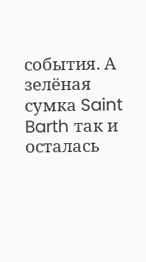события. А зелёная сумка Saint Barth так и осталась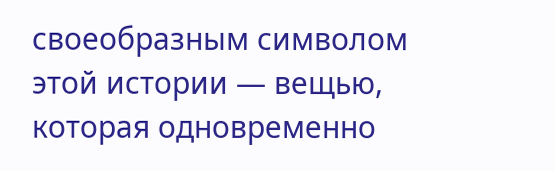своеобразным символом этой истории — вещью, которая одновременно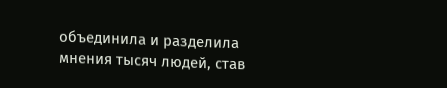объединила и разделила мнения тысяч людей, став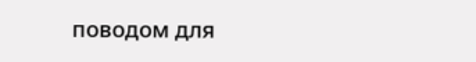поводом для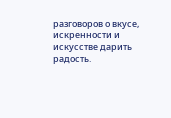разговоров о вкусе, искренности и искусстве дарить радость.